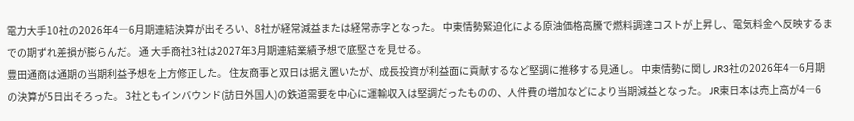電力大手10社の2026年4―6月期連結決算が出そろい、8社が経常減益または経常赤字となった。 中東情勢緊迫化による原油価格高騰で燃料調達コストが上昇し、電気料金へ反映するまでの期ずれ差損が膨らんだ。 通 大手商社3社は2027年3月期連結業績予想で底堅さを見せる。
豊田通商は通期の当期利益予想を上方修正した。 住友商事と双日は据え置いたが、成長投資が利益面に貢献するなど堅調に推移する見通し。 中東情勢に関し JR3社の2026年4―6月期の決算が5日出そろった。 3社ともインバウンド(訪日外国人)の鉄道需要を中心に運輸収入は堅調だったものの、人件費の増加などにより当期減益となった。 JR東日本は売上高が4―6